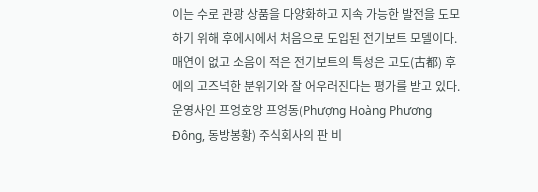이는 수로 관광 상품을 다양화하고 지속 가능한 발전을 도모하기 위해 후에시에서 처음으로 도입된 전기보트 모델이다. 매연이 없고 소음이 적은 전기보트의 특성은 고도(古都) 후에의 고즈넉한 분위기와 잘 어우러진다는 평가를 받고 있다.
운영사인 프엉호앙 프엉동(Phượng Hoàng Phương Đông, 동방봉황) 주식회사의 판 비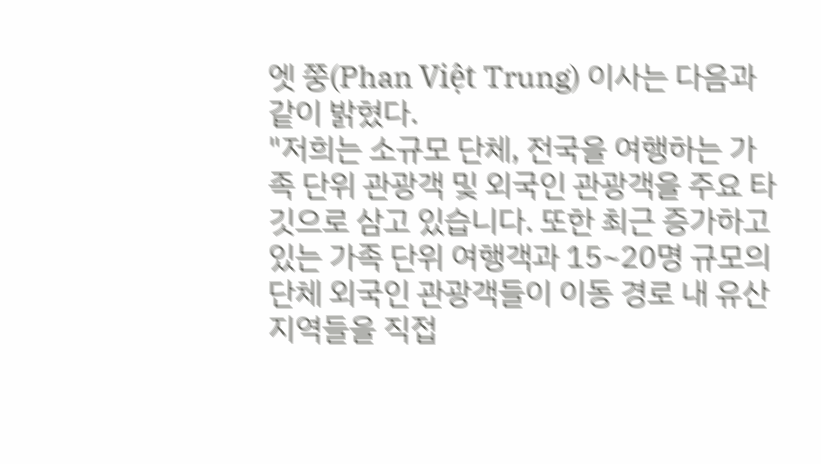엣 쭝(Phan Việt Trung) 이사는 다음과 같이 밝혔다.
"저희는 소규모 단체, 전국을 여행하는 가족 단위 관광객 및 외국인 관광객을 주요 타깃으로 삼고 있습니다. 또한 최근 증가하고 있는 가족 단위 여행객과 15~20명 규모의 단체 외국인 관광객들이 이동 경로 내 유산 지역들을 직접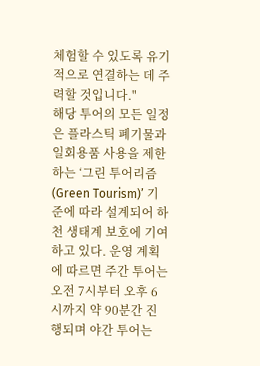체험할 수 있도록 유기적으로 연결하는 데 주력할 것입니다."
해당 투어의 모든 일정은 플라스틱 폐기물과 일회용품 사용을 제한하는 ‘그린 투어리즘(Green Tourism)’ 기준에 따라 설계되어 하천 생태계 보호에 기여하고 있다. 운영 계획에 따르면 주간 투어는 오전 7시부터 오후 6시까지 약 90분간 진행되며 야간 투어는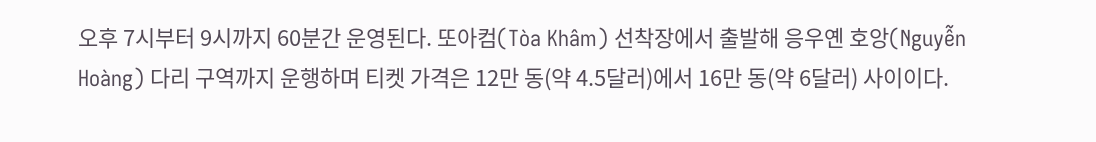오후 7시부터 9시까지 60분간 운영된다. 또아컴(Tòa Khâm) 선착장에서 출발해 응우옌 호앙(Nguyễn Hoàng) 다리 구역까지 운행하며 티켓 가격은 12만 동(약 4.5달러)에서 16만 동(약 6달러) 사이이다.